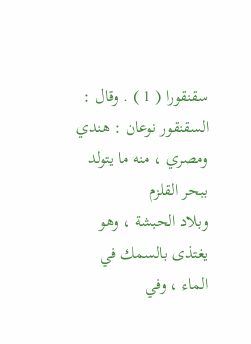سقنقورا ( 1 ) . وقال : السقنقور نوعان : هندي ومصري ، منه ما يتولد ببحر القلزم
وبلاد الحبشة ، وهو يغتذى بالسمك في الماء ، وفي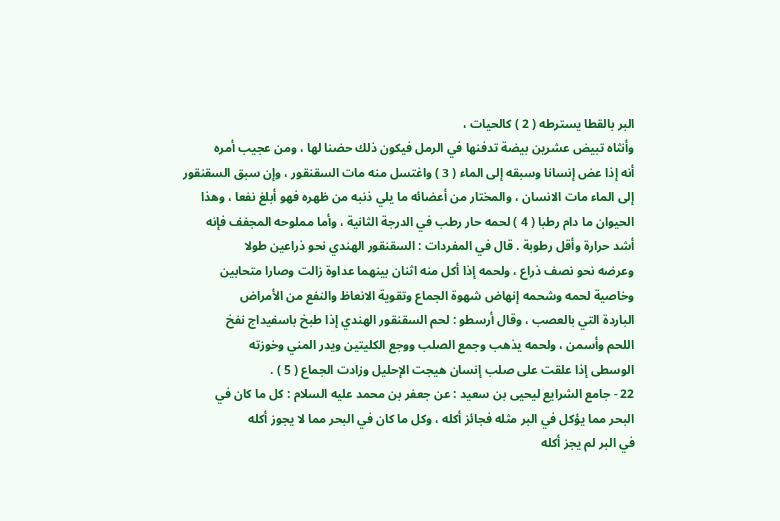البر بالقطا يسترطه ( 2 ) كالحيات ،
وأنثاه تبيض عشرين بيضة تدفنها في الرمل فيكون ذلك حضنا لها ، ومن عجيب أمره
أنه إذا عض إنسانا وسبقه إلى الماء ( 3 ) واغتسل منه مات السقنقور ، وإن سبق السقنقور
إلى الماء مات الانسان ، والمختار من أعضائه ما يلي ذنبه من ظهره فهو أبلغ نفعا ، وهذا
الحيوان ما دام رطبا ( 4 ) لحمه حار رطب في الدرجة الثانية ، وأما مملوحه المجفف فإنه
أشد حرارة وأقل رطوبة . قال في المفردات : السقنقور الهندي نحو ذراعين طولا
وعرضه نحو نصف ذراع ، ولحمه إذا أكل منه اثنان بينهما عداوة زالت وصارا متحابين
وخاصية لحمه وشحمه إنهاض شهوة الجماع وتقوية الانعاظ والنفع من الأمراض
الباردة التي بالعصب ، وقال أرسطو : لحم السقنقور الهندي إذا طبخ باسفيداج نفخ
اللحم وأسمن ، ولحمه يذهب وجمع الصلب ووجع الكليتين ويدر المني وخوزته
الوسطى إذا علقت على صلب إنسان هيجت الإحليل وزادت الجماع ( 5 ) .
22 - جامع الشرايع ليحيى بن سعيد : عن جعفر بن محمد عليه السلام : كل ما كان في
البحر مما يؤكل في البر مثله فجائز أكله ، وكل ما كان في البحر مما لا يجوز أكله
في البر لم يجز أكله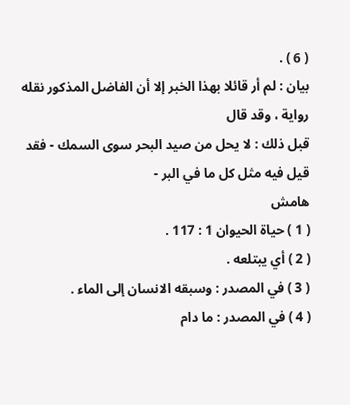( 6 ) .
بيان : لم أر قائلا بهذا الخبر إلا أن الفاضل المذكور نقله رواية ، وقد قال
قبل ذلك : لا يحل من صيد البحر سوى السمك - فقد قيل فيه مثل كل ما في البر -
هامش
( 1 ) حياة الحيوان 1 : 117 .
( 2 ) أي يبتلعه .
( 3 ) في المصدر : وسبقه الانسان إلى الماء .
( 4 ) في المصدر : ما دام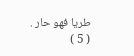طريا فهو حار .
( 5 )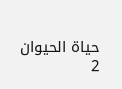حياة الحيوان 2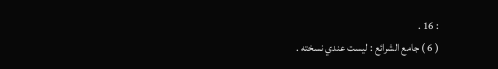: 16 .
( 6 ) جامع الشرائع : ليست عندي نسخته .